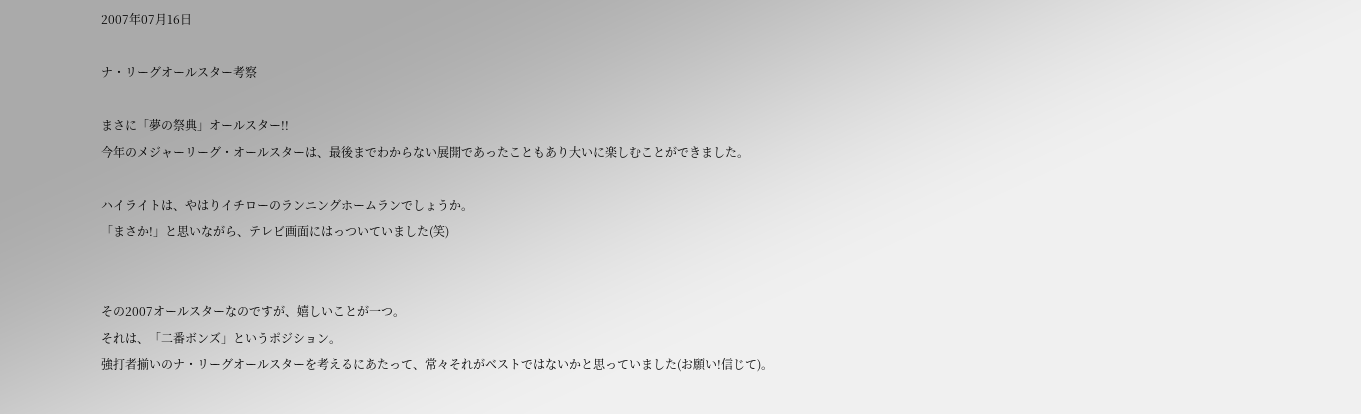2007年07月16日

ナ・リーグオールスター考察

まさに「夢の祭典」オールスター!!
今年のメジャーリーグ・オールスターは、最後までわからない展開であったこともあり大いに楽しむことができました。

ハイライトは、やはりイチローのランニングホームランでしょうか。
「まさか!」と思いながら、テレビ画面にはっついていました(笑)


その2007オールスターなのですが、嬉しいことが一つ。
それは、「二番ボンズ」というポジション。
強打者揃いのナ・リーグオールスターを考えるにあたって、常々それがベストではないかと思っていました(お願い!信じて)。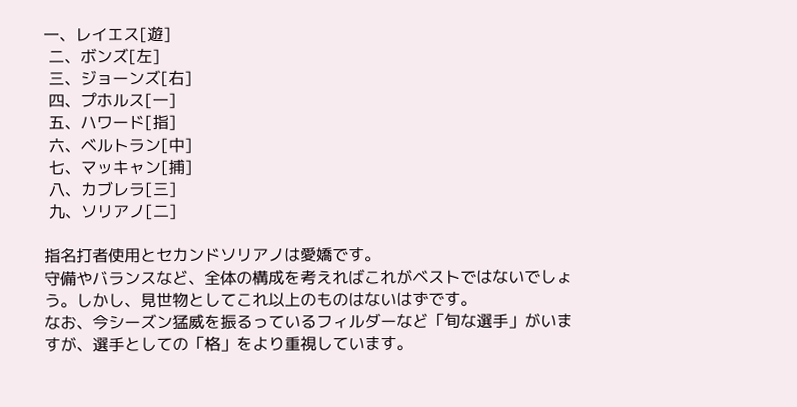一、レイエス[遊]
 二、ボンズ[左]
 三、ジョーンズ[右]
 四、プホルス[一]
 五、ハワード[指]
 六、ベルトラン[中]
 七、マッキャン[捕]
 八、カブレラ[三]
 九、ソリアノ[二]

指名打者使用とセカンドソリアノは愛嬌です。
守備やバランスなど、全体の構成を考えればこれがベストではないでしょう。しかし、見世物としてこれ以上のものはないはずです。
なお、今シーズン猛威を振るっているフィルダーなど「旬な選手」がいますが、選手としての「格」をより重視しています。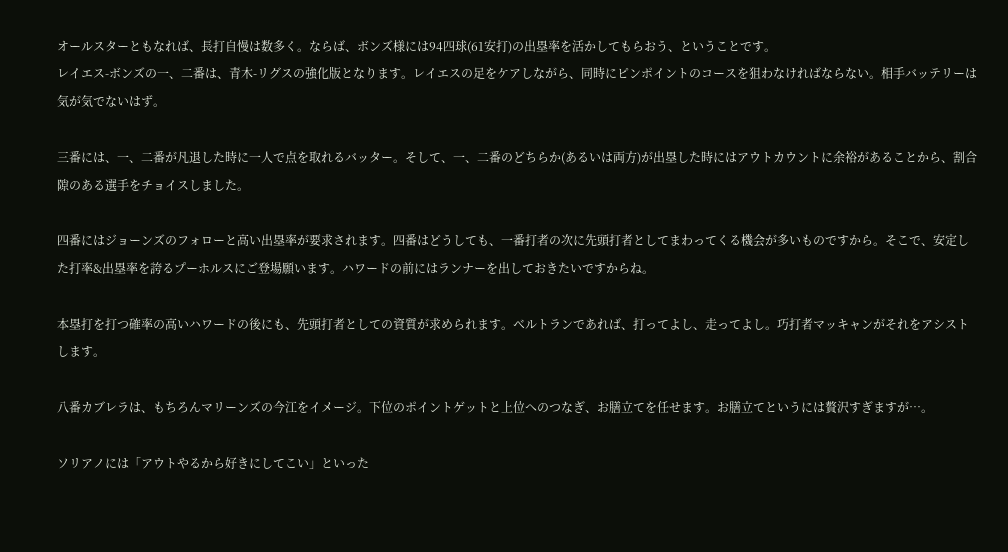オールスターともなれば、長打自慢は数多く。ならば、ボンズ様には94四球(61安打)の出塁率を活かしてもらおう、ということです。
レイエス-ボンズの一、二番は、青木-リグスの強化版となります。レイエスの足をケアしながら、同時にピンポイントのコースを狙わなければならない。相手バッテリーは気が気でないはず。

三番には、一、二番が凡退した時に一人で点を取れるバッター。そして、一、二番のどちらか(あるいは両方)が出塁した時にはアウトカウントに余裕があることから、割合隙のある選手をチョイスしました。

四番にはジョーンズのフォローと高い出塁率が要求されます。四番はどうしても、一番打者の次に先頭打者としてまわってくる機会が多いものですから。そこで、安定した打率&出塁率を誇るプーホルスにご登場願います。ハワードの前にはランナーを出しておきたいですからね。

本塁打を打つ確率の高いハワードの後にも、先頭打者としての資質が求められます。ベルトランであれば、打ってよし、走ってよし。巧打者マッキャンがそれをアシストします。

八番カブレラは、もちろんマリーンズの今江をイメージ。下位のポイントゲットと上位へのつなぎ、お膳立てを任せます。お膳立てというには贅沢すぎますが…。

ソリアノには「アウトやるから好きにしてこい」といった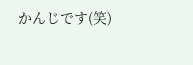かんじです(笑)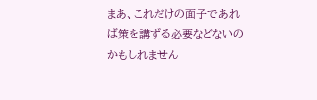まあ、これだけの面子であれば策を講ずる必要などないのかもしれません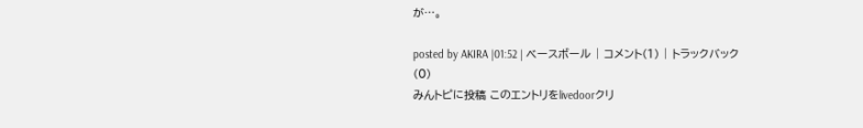が…。

posted by AKIRA |01:52 | ベースボール | コメント(1) | トラックバック(0)
みんトピに投稿 このエントリをlivedoorクリ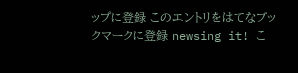ップに登録 このエントリをはてなブックマークに登録 newsing it! こ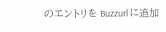のエントリを Buzzurl に追加